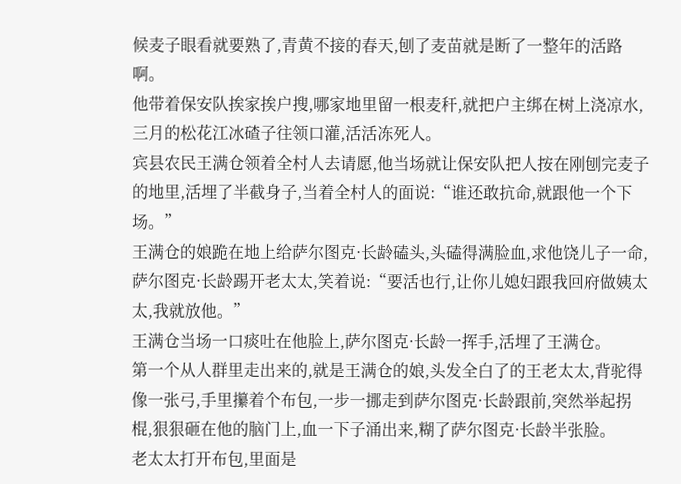候麦子眼看就要熟了,青黄不接的春天,刨了麦苗就是断了一整年的活路啊。
他带着保安队挨家挨户搜,哪家地里留一根麦秆,就把户主绑在树上浇凉水,三月的松花江冰碴子往领口灌,活活冻死人。
宾县农民王满仓领着全村人去请愿,他当场就让保安队把人按在刚刨完麦子的地里,活埋了半截身子,当着全村人的面说:“谁还敢抗命,就跟他一个下场。”
王满仓的娘跪在地上给萨尔图克·长龄磕头,头磕得满脸血,求他饶儿子一命,萨尔图克·长龄踢开老太太,笑着说:“要活也行,让你儿媳妇跟我回府做姨太太,我就放他。”
王满仓当场一口痰吐在他脸上,萨尔图克·长龄一挥手,活埋了王满仓。
第一个从人群里走出来的,就是王满仓的娘,头发全白了的王老太太,背驼得像一张弓,手里攥着个布包,一步一挪走到萨尔图克·长龄跟前,突然举起拐棍,狠狠砸在他的脑门上,血一下子涌出来,糊了萨尔图克·长龄半张脸。
老太太打开布包,里面是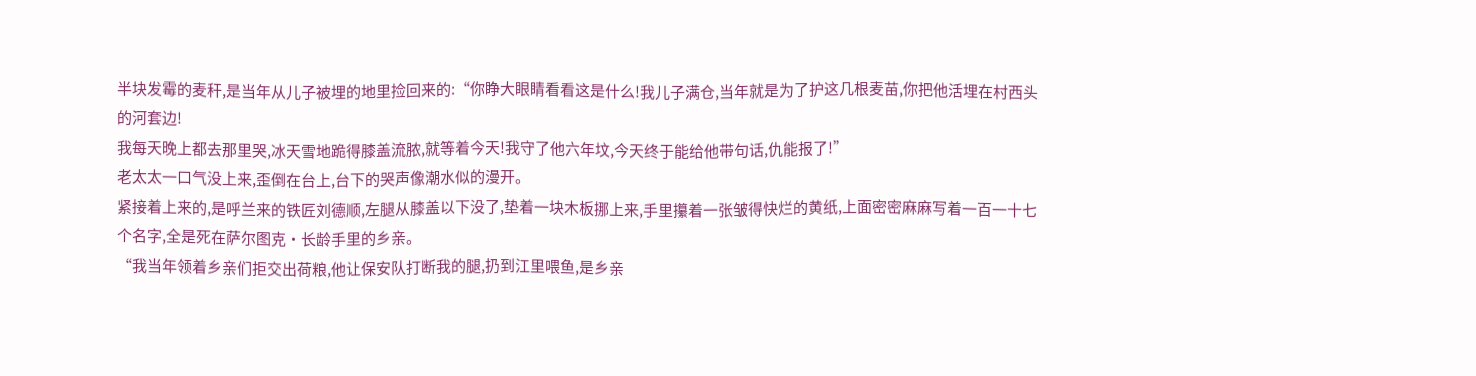半块发霉的麦秆,是当年从儿子被埋的地里捡回来的:“你睁大眼睛看看这是什么!我儿子满仓,当年就是为了护这几根麦苗,你把他活埋在村西头的河套边!
我每天晚上都去那里哭,冰天雪地跪得膝盖流脓,就等着今天!我守了他六年坟,今天终于能给他带句话,仇能报了!”
老太太一口气没上来,歪倒在台上,台下的哭声像潮水似的漫开。
紧接着上来的,是呼兰来的铁匠刘德顺,左腿从膝盖以下没了,垫着一块木板挪上来,手里攥着一张皱得快烂的黄纸,上面密密麻麻写着一百一十七个名字,全是死在萨尔图克·长龄手里的乡亲。
“我当年领着乡亲们拒交出荷粮,他让保安队打断我的腿,扔到江里喂鱼,是乡亲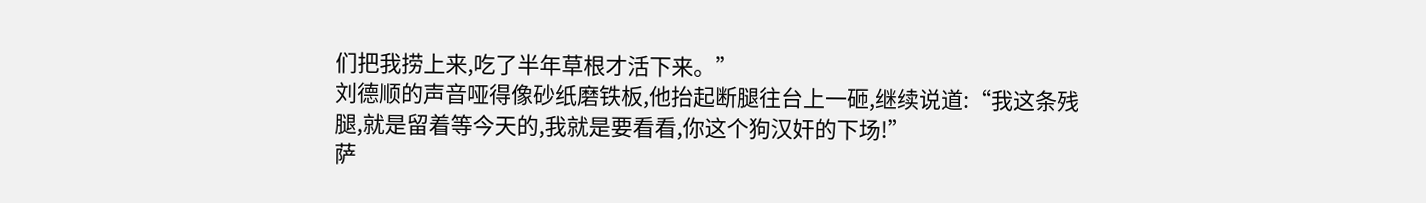们把我捞上来,吃了半年草根才活下来。”
刘德顺的声音哑得像砂纸磨铁板,他抬起断腿往台上一砸,继续说道:“我这条残腿,就是留着等今天的,我就是要看看,你这个狗汉奸的下场!”
萨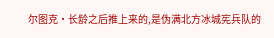尔图克·长龄之后推上来的,是伪满北方冰城宪兵队的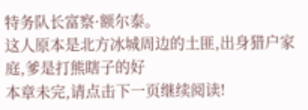特务队长富察·额尔泰。
这人原本是北方冰城周边的土匪,出身猎户家庭,爹是打熊瞎子的好
本章未完,请点击下一页继续阅读!